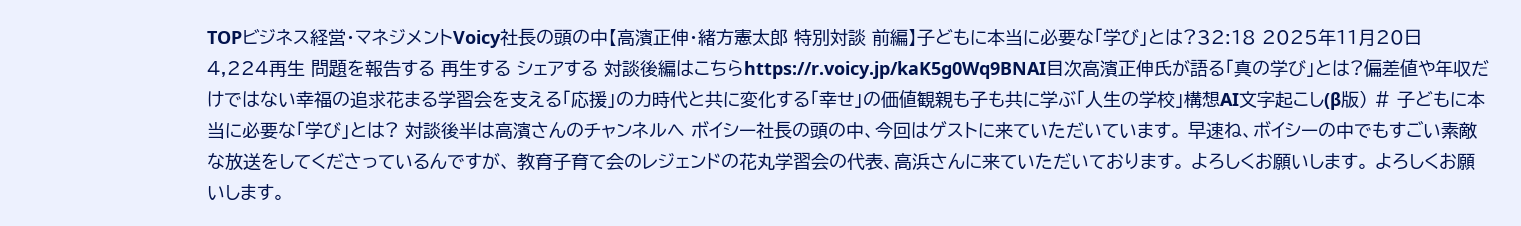TOPビジネス経営・マネジメントVoicy社長の頭の中【高濱正伸・緒方憲太郎 特別対談 前編】子どもに本当に必要な「学び」とは?32:18 2025年11月20日 4,224再生 問題を報告する 再生する シェアする 対談後編はこちらhttps://r.voicy.jp/kaK5g0Wq9BNAI目次高濱正伸氏が語る「真の学び」とは?偏差値や年収だけではない幸福の追求花まる学習会を支える「応援」の力時代と共に変化する「幸せ」の価値観親も子も共に学ぶ「人生の学校」構想AI文字起こし(β版) # 子どもに本当に必要な「学び」とは? 対談後半は高濱さんのチャンネルへ ボイシー社長の頭の中、今回はゲストに来ていただいています。 早速ね、ボイシーの中でもすごい素敵な放送をしてくださっているんですが、 教育子育て会のレジェンドの花丸学習会の代表、高浜さんに来ていただいております。 よろしくお願いします。 よろしくお願いします。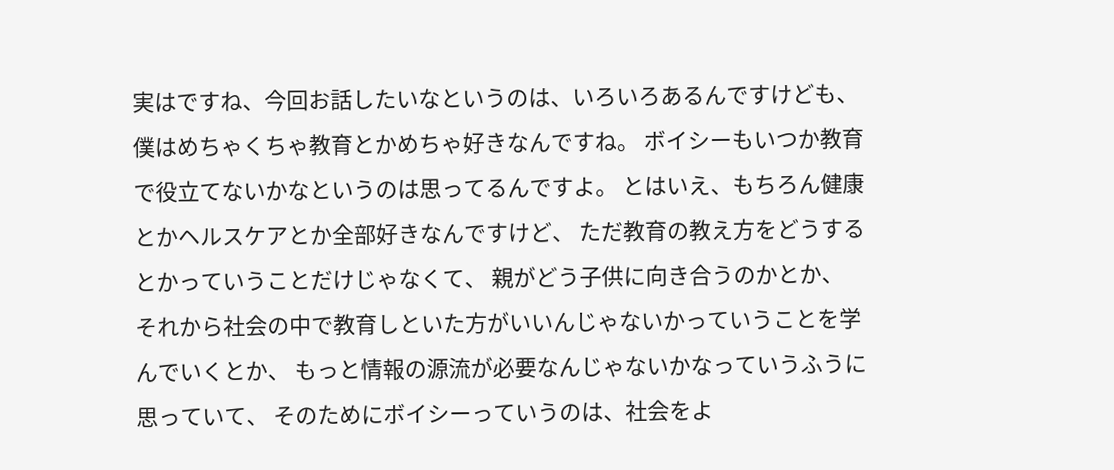実はですね、今回お話したいなというのは、いろいろあるんですけども、 僕はめちゃくちゃ教育とかめちゃ好きなんですね。 ボイシーもいつか教育で役立てないかなというのは思ってるんですよ。 とはいえ、もちろん健康とかヘルスケアとか全部好きなんですけど、 ただ教育の教え方をどうするとかっていうことだけじゃなくて、 親がどう子供に向き合うのかとか、 それから社会の中で教育しといた方がいいんじゃないかっていうことを学んでいくとか、 もっと情報の源流が必要なんじゃないかなっていうふうに思っていて、 そのためにボイシーっていうのは、社会をよ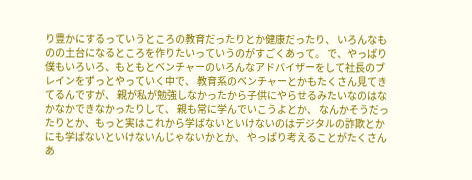り豊かにするっていうところの教育だったりとか健康だったり、 いろんなものの土台になるところを作りたいっていうのがすごくあって。 で、やっぱり僕もいろいろ、もともとベンチャーのいろんなアドバイザーをして社長のブレインをずっとやっていく中で、 教育系のベンチャーとかもたくさん見てきてるんですが、 親が私が勉強しなかったから子供にやらせるみたいなのはなかなかできなかったりして、 親も常に学んでいこうよとか、 なんかそうだったりとか、もっと実はこれから学ばないといけないのはデジタルの詐欺とかにも学ばないといけないんじゃないかとか、 やっぱり考えることがたくさんあ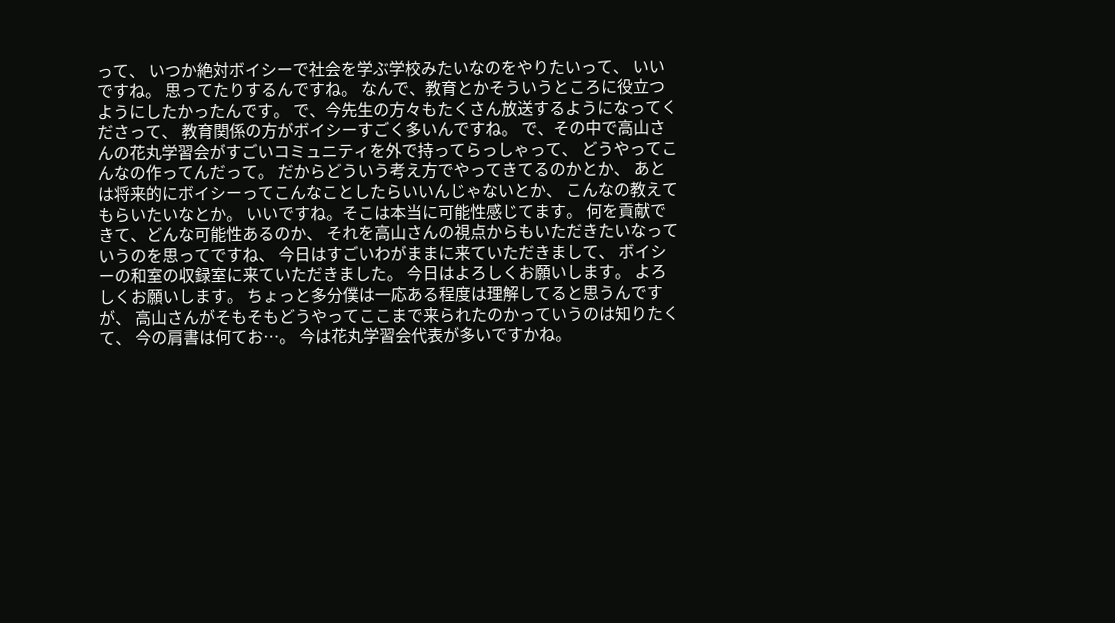って、 いつか絶対ボイシーで社会を学ぶ学校みたいなのをやりたいって、 いいですね。 思ってたりするんですね。 なんで、教育とかそういうところに役立つようにしたかったんです。 で、今先生の方々もたくさん放送するようになってくださって、 教育関係の方がボイシーすごく多いんですね。 で、その中で高山さんの花丸学習会がすごいコミュニティを外で持ってらっしゃって、 どうやってこんなの作ってんだって。 だからどういう考え方でやってきてるのかとか、 あとは将来的にボイシーってこんなことしたらいいんじゃないとか、 こんなの教えてもらいたいなとか。 いいですね。そこは本当に可能性感じてます。 何を貢献できて、どんな可能性あるのか、 それを高山さんの視点からもいただきたいなっていうのを思ってですね、 今日はすごいわがままに来ていただきまして、 ボイシーの和室の収録室に来ていただきました。 今日はよろしくお願いします。 よろしくお願いします。 ちょっと多分僕は一応ある程度は理解してると思うんですが、 高山さんがそもそもどうやってここまで来られたのかっていうのは知りたくて、 今の肩書は何てお…。 今は花丸学習会代表が多いですかね。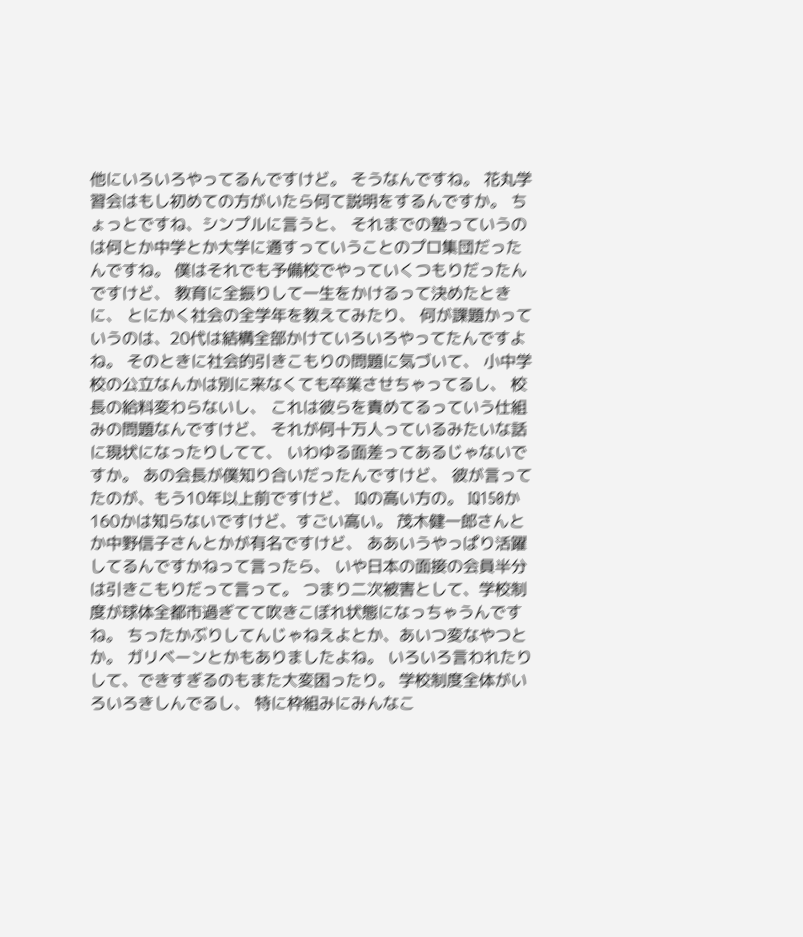他にいろいろやってるんですけど。 そうなんですね。 花丸学習会はもし初めての方がいたら何て説明をするんですか。 ちょっとですね、シンプルに言うと、 それまでの塾っていうのは何とか中学とか大学に通すっていうことのプロ集団だったんですね。 僕はそれでも予備校でやっていくつもりだったんですけど、 教育に全振りして一生をかけるって決めたときに、 とにかく社会の全学年を教えてみたり、 何が課題かっていうのは、20代は結構全部かけていろいろやってたんですよね。 そのときに社会的引きこもりの問題に気づいて、 小中学校の公立なんかは別に来なくても卒業させちゃってるし、 校長の給料変わらないし、 これは彼らを責めてるっていう仕組みの問題なんですけど、 それが何十万人っているみたいな話に現状になったりしてて、 いわゆる面差ってあるじゃないですか。 あの会長が僕知り合いだったんですけど、 彼が言ってたのが、もう10年以上前ですけど、 IQの高い方の。 IQ150か160かは知らないですけど、すごい高い。 茂木健一郎さんとか中野信子さんとかが有名ですけど、 ああいうやっぱり活躍してるんですかねって言ったら、 いや日本の面接の会員半分は引きこもりだって言って。 つまり二次被害として、学校制度が球体全都市過ぎてて吹きこぼれ状態になっちゃうんですね。 ちったかぶりしてんじゃねえよとか、あいつ変なやつとか。 ガリベーンとかもありましたよね。 いろいろ言われたりして、できすぎるのもまた大変困ったり。 学校制度全体がいろいろきしんでるし、 特に枠組みにみんなこ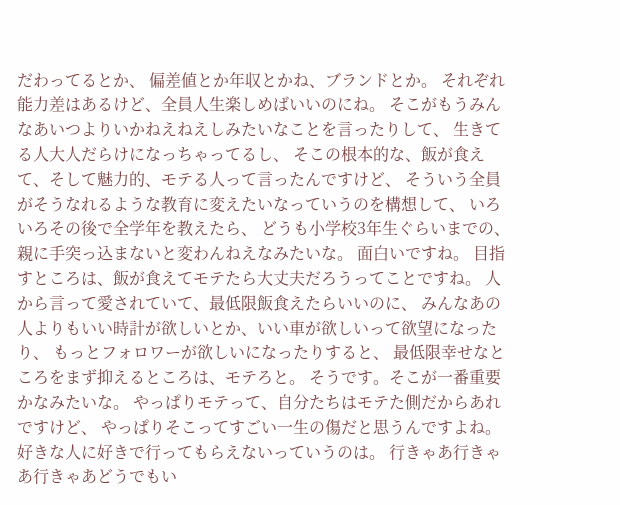だわってるとか、 偏差値とか年収とかね、ブランドとか。 それぞれ能力差はあるけど、全員人生楽しめばいいのにね。 そこがもうみんなあいつよりいかねえねえしみたいなことを言ったりして、 生きてる人大人だらけになっちゃってるし、 そこの根本的な、飯が食えて、そして魅力的、モテる人って言ったんですけど、 そういう全員がそうなれるような教育に変えたいなっていうのを構想して、 いろいろその後で全学年を教えたら、 どうも小学校3年生ぐらいまでの、 親に手突っ込まないと変わんねえなみたいな。 面白いですね。 目指すところは、飯が食えてモテたら大丈夫だろうってことですね。 人から言って愛されていて、最低限飯食えたらいいのに、 みんなあの人よりもいい時計が欲しいとか、いい車が欲しいって欲望になったり、 もっとフォロワーが欲しいになったりすると、 最低限幸せなところをまず抑えるところは、モテろと。 そうです。そこが一番重要かなみたいな。 やっぱりモテって、自分たちはモテた側だからあれですけど、 やっぱりそこってすごい一生の傷だと思うんですよね。 好きな人に好きで行ってもらえないっていうのは。 行きゃあ行きゃあ行きゃあどうでもい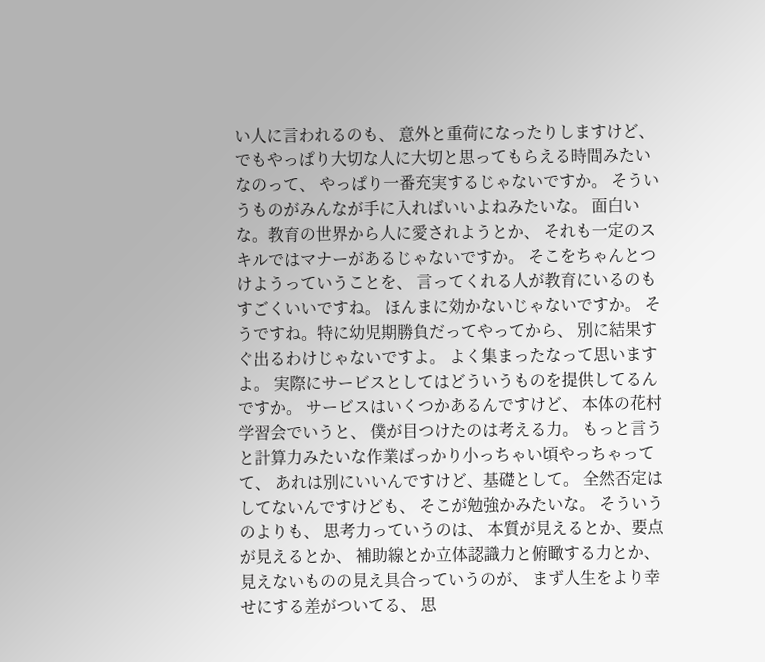い人に言われるのも、 意外と重荷になったりしますけど、 でもやっぱり大切な人に大切と思ってもらえる時間みたいなのって、 やっぱり一番充実するじゃないですか。 そういうものがみんなが手に入ればいいよねみたいな。 面白いな。教育の世界から人に愛されようとか、 それも一定のスキルではマナーがあるじゃないですか。 そこをちゃんとつけようっていうことを、 言ってくれる人が教育にいるのもすごくいいですね。 ほんまに効かないじゃないですか。 そうですね。特に幼児期勝負だってやってから、 別に結果すぐ出るわけじゃないですよ。 よく集まったなって思いますよ。 実際にサービスとしてはどういうものを提供してるんですか。 サービスはいくつかあるんですけど、 本体の花村学習会でいうと、 僕が目つけたのは考える力。 もっと言うと計算力みたいな作業ばっかり小っちゃい頃やっちゃってて、 あれは別にいいんですけど、基礎として。 全然否定はしてないんですけども、 そこが勉強かみたいな。 そういうのよりも、 思考力っていうのは、 本質が見えるとか、要点が見えるとか、 補助線とか立体認識力と俯瞰する力とか、 見えないものの見え具合っていうのが、 まず人生をより幸せにする差がついてる、 思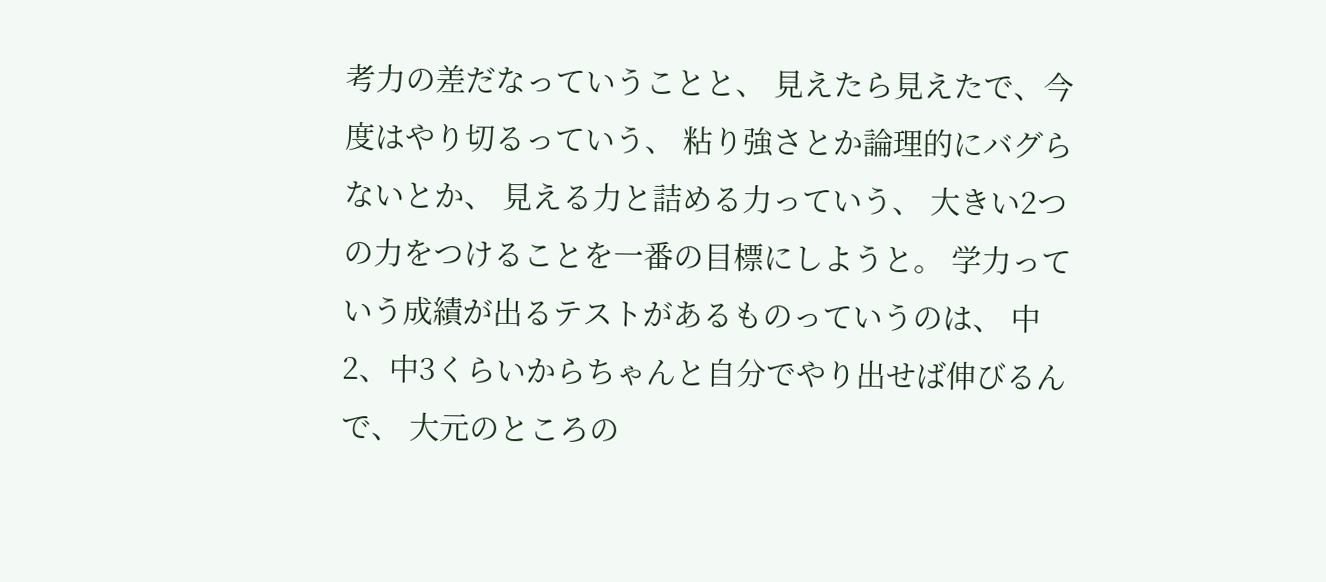考力の差だなっていうことと、 見えたら見えたで、今度はやり切るっていう、 粘り強さとか論理的にバグらないとか、 見える力と詰める力っていう、 大きい2つの力をつけることを一番の目標にしようと。 学力っていう成績が出るテストがあるものっていうのは、 中2、中3くらいからちゃんと自分でやり出せば伸びるんで、 大元のところの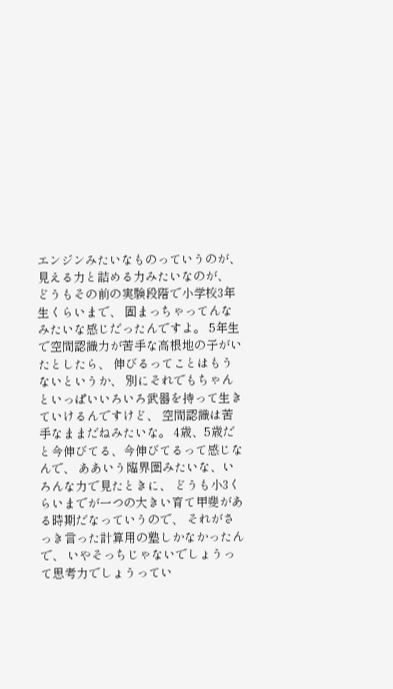エンジンみたいなものっていうのが、 見える力と詰める力みたいなのが、 どうもその前の実験段階で小学校3年生くらいまで、 固まっちゃってんなみたいな感じだったんですよ。 5年生で空間認識力が苦手な高根地の子がいたとしたら、 伸びるってことはもうないというか、 別にそれでもちゃんといっぱいいろいろ武器を持って生きていけるんですけど、 空間認識は苦手なままだねみたいな。 4歳、5歳だと今伸びてる、今伸びてるって感じなんで、 ああいう臨界圏みたいな、いろんな力で見たときに、 どうも小3くらいまでが一つの大きい育て甲斐がある時期だなっていうので、 それがさっき言った計算用の塾しかなかったんで、 いやそっちじゃないでしょうって思考力でしょうってい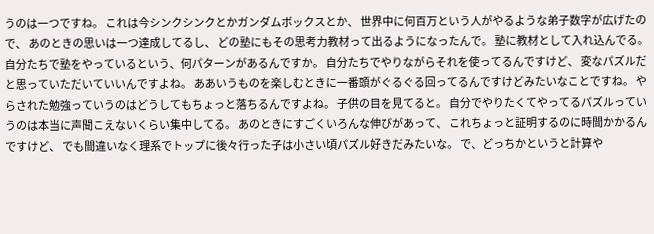うのは一つですね。 これは今シンクシンクとかガンダムボックスとか、 世界中に何百万という人がやるような弟子数字が広げたので、 あのときの思いは一つ達成してるし、 どの塾にもその思考力教材って出るようになったんで。 塾に教材として入れ込んでる。 自分たちで塾をやっているという、何パターンがあるんですか。 自分たちでやりながらそれを使ってるんですけど、 変なパズルだと思っていただいていいんですよね。 ああいうものを楽しむときに一番頭がぐるぐる回ってるんですけどみたいなことですね。 やらされた勉強っていうのはどうしてもちょっと落ちるんですよね。 子供の目を見てると。 自分でやりたくてやってるパズルっていうのは本当に声聞こえないくらい集中してる。 あのときにすごくいろんな伸びがあって、 これちょっと証明するのに時間かかるんですけど、 でも間違いなく理系でトップに後々行った子は小さい頃パズル好きだみたいな。 で、どっちかというと計算や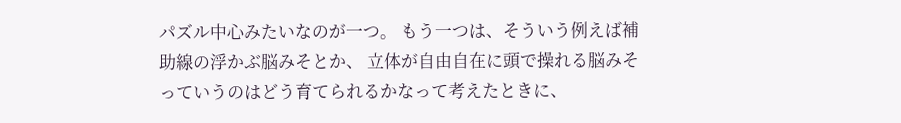パズル中心みたいなのが一つ。 もう一つは、そういう例えば補助線の浮かぶ脳みそとか、 立体が自由自在に頭で操れる脳みそっていうのはどう育てられるかなって考えたときに、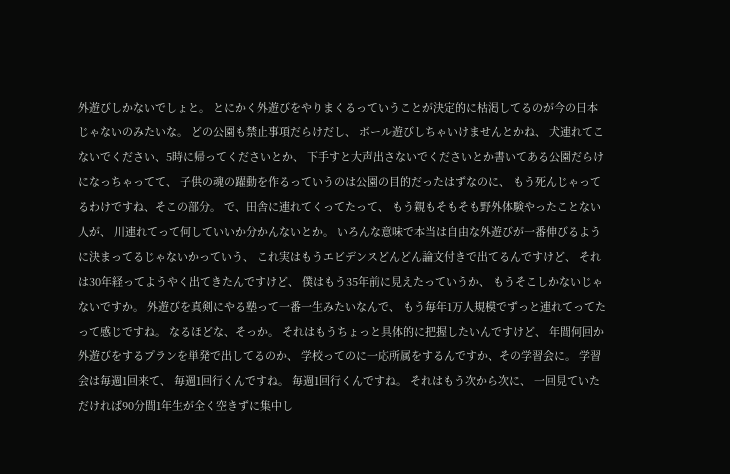外遊びしかないでしょと。 とにかく外遊びをやりまくるっていうことが決定的に枯渇してるのが今の日本じゃないのみたいな。 どの公園も禁止事項だらけだし、 ボール遊びしちゃいけませんとかね、 犬連れてこないでください、5時に帰ってくださいとか、 下手すと大声出さないでくださいとか書いてある公園だらけになっちゃってて、 子供の魂の躍動を作るっていうのは公園の目的だったはずなのに、 もう死んじゃってるわけですね、そこの部分。 で、田舎に連れてくってたって、 もう親もそもそも野外体験やったことない人が、 川連れてって何していいか分かんないとか。 いろんな意味で本当は自由な外遊びが一番伸びるように決まってるじゃないかっていう、 これ実はもうエビデンスどんどん論文付きで出てるんですけど、 それは30年経ってようやく出てきたんですけど、 僕はもう35年前に見えたっていうか、 もうそこしかないじゃないですか。 外遊びを真剣にやる塾って一番一生みたいなんで、 もう毎年1万人規模でずっと連れてってたって感じですね。 なるほどな、そっか。 それはもうちょっと具体的に把握したいんですけど、 年間何回か外遊びをするプランを単発で出してるのか、 学校ってのに一応所属をするんですか、その学習会に。 学習会は毎週1回来て、 毎週1回行くんですね。 毎週1回行くんですね。 それはもう次から次に、 一回見ていただければ90分間1年生が全く空きずに集中し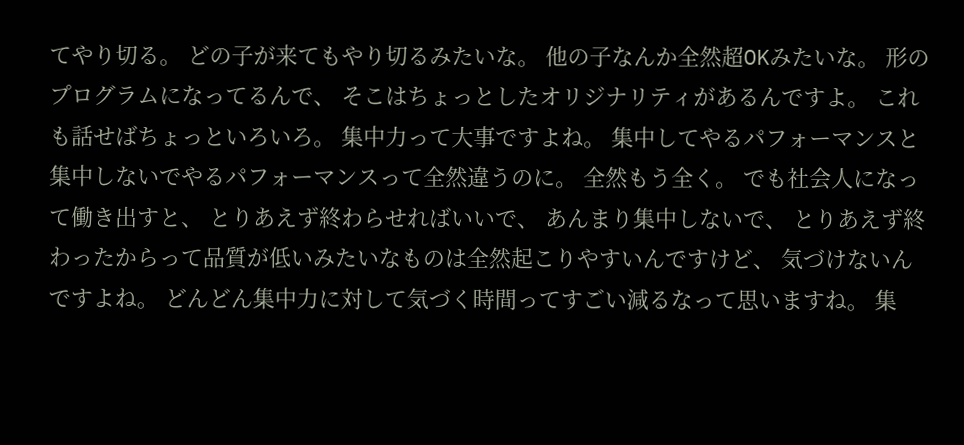てやり切る。 どの子が来てもやり切るみたいな。 他の子なんか全然超OKみたいな。 形のプログラムになってるんで、 そこはちょっとしたオリジナリティがあるんですよ。 これも話せばちょっといろいろ。 集中力って大事ですよね。 集中してやるパフォーマンスと集中しないでやるパフォーマンスって全然違うのに。 全然もう全く。 でも社会人になって働き出すと、 とりあえず終わらせればいいで、 あんまり集中しないで、 とりあえず終わったからって品質が低いみたいなものは全然起こりやすいんですけど、 気づけないんですよね。 どんどん集中力に対して気づく時間ってすごい減るなって思いますね。 集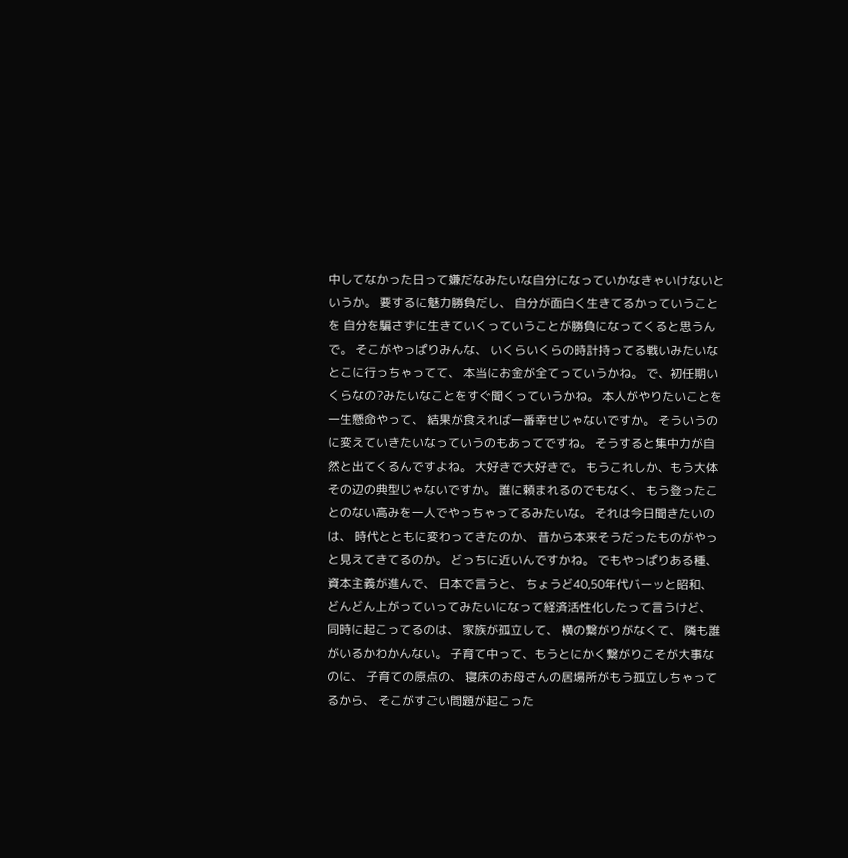中してなかった日って嫌だなみたいな自分になっていかなきゃいけないというか。 要するに魅力勝負だし、 自分が面白く生きてるかっていうことを 自分を騙さずに生きていくっていうことが勝負になってくると思うんで。 そこがやっぱりみんな、 いくらいくらの時計持ってる戦いみたいなとこに行っちゃってて、 本当にお金が全てっていうかね。 で、初任期いくらなの?みたいなことをすぐ聞くっていうかね。 本人がやりたいことを一生懸命やって、 結果が食えれば一番幸せじゃないですか。 そういうのに変えていきたいなっていうのもあってですね。 そうすると集中力が自然と出てくるんですよね。 大好きで大好きで。 もうこれしか、もう大体その辺の典型じゃないですか。 誰に頼まれるのでもなく、 もう登ったことのない高みを一人でやっちゃってるみたいな。 それは今日聞きたいのは、 時代とともに変わってきたのか、 昔から本来そうだったものがやっと見えてきてるのか。 どっちに近いんですかね。 でもやっぱりある種、資本主義が進んで、 日本で言うと、 ちょうど40,50年代バーッと昭和、 どんどん上がっていってみたいになって経済活性化したって言うけど、 同時に起こってるのは、 家族が孤立して、 横の繋がりがなくて、 隣も誰がいるかわかんない。 子育て中って、もうとにかく繋がりこそが大事なのに、 子育ての原点の、 寝床のお母さんの居場所がもう孤立しちゃってるから、 そこがすごい問題が起こった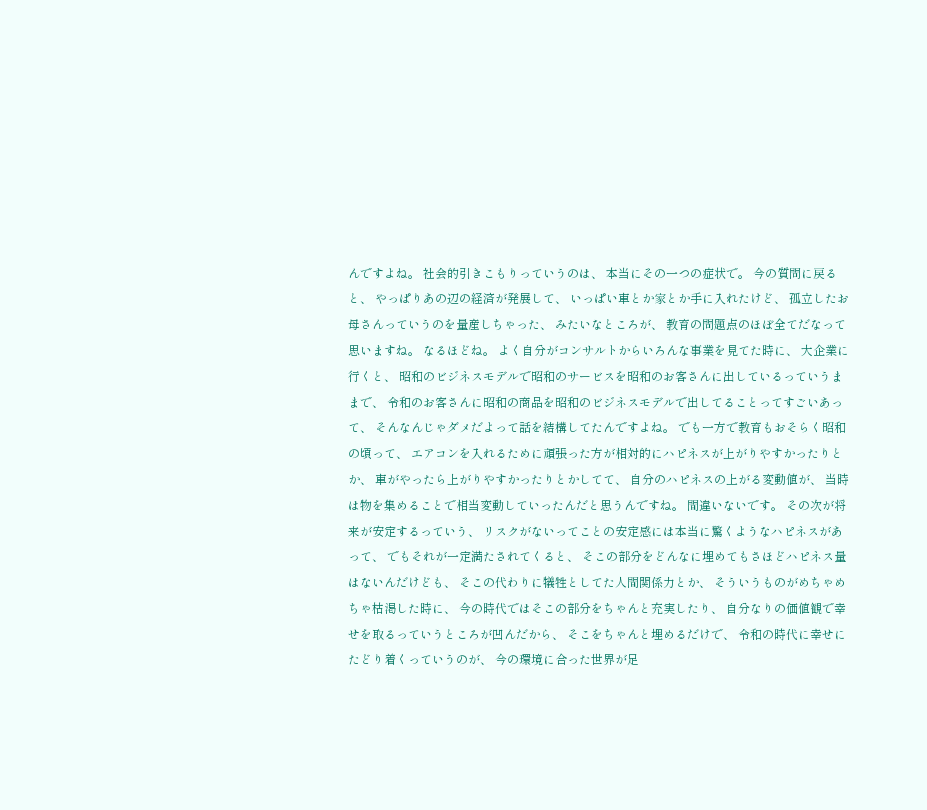んですよね。 社会的引きこもりっていうのは、 本当にその一つの症状で。 今の質問に戻ると、 やっぱりあの辺の経済が発展して、 いっぱい車とか家とか手に入れたけど、 孤立したお母さんっていうのを量産しちゃった、 みたいなところが、 教育の問題点のほぼ全てだなって思いますね。 なるほどね。 よく自分がコンサルトからいろんな事業を見てた時に、 大企業に行くと、 昭和のビジネスモデルで昭和のサービスを昭和のお客さんに出しているっていうままで、 令和のお客さんに昭和の商品を昭和のビジネスモデルで出してることってすごいあって、 そんなんじゃダメだよって話を結構してたんですよね。 でも一方で教育もおそらく昭和の頃って、 エアコンを入れるために頑張った方が相対的にハピネスが上がりやすかったりとか、 車がやったら上がりやすかったりとかしてて、 自分のハピネスの上がる変動値が、 当時は物を集めることで相当変動していったんだと思うんですね。 間違いないです。 その次が将来が安定するっていう、 リスクがないってことの安定感には本当に驚くようなハピネスがあって、 でもそれが一定満たされてくると、 そこの部分をどんなに埋めてもさほどハピネス量はないんだけども、 そこの代わりに犠牲としてた人間関係力とか、 そういうものがめちゃめちゃ枯渇した時に、 今の時代ではそこの部分をちゃんと充実したり、 自分なりの価値観で幸せを取るっていうところが凹んだから、 そこをちゃんと埋めるだけで、 令和の時代に幸せにたどり着くっていうのが、 今の環境に合った世界が足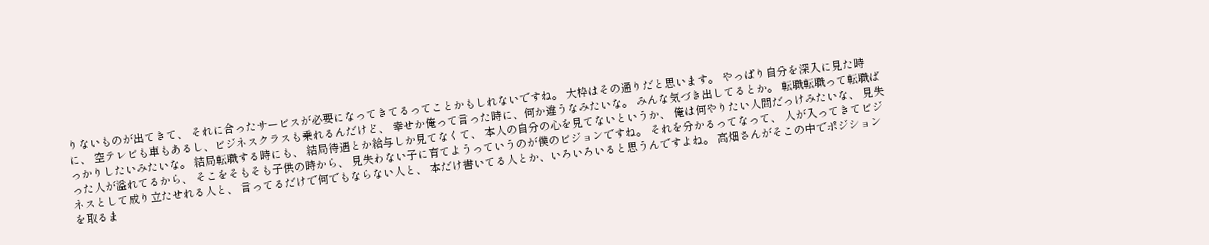りないものが出てきて、 それに合ったサービスが必要になってきてるってことかもしれないですね。 大枠はその通りだと思います。 やっぱり自分を深入に見た時に、 空テレビも車もあるし、ビジネスクラスも乗れるんだけど、 幸せか俺って言った時に、何か違うなみたいな。 みんな気づき出してるとか。 転職転職って転職ばっかりしたいみたいな。 結局転職する時にも、 結局待遇とか給与しか見てなくて、 本人の自分の心を見てないというか、 俺は何やりたい人間だっけみたいな、 見失った人が溢れてるから、 そこをそもそも子供の時から、 見失わない子に育てようっていうのが僕のビジョンですね。 それを分かるってなって、 人が入ってきてビジネスとして成り立たせれる人と、 言ってるだけで何でもならない人と、 本だけ書いてる人とか、いろいろいると思うんですよね。 高畑さんがそこの中でポジションを取るま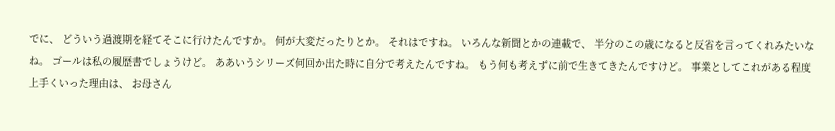でに、 どういう過渡期を経てそこに行けたんですか。 何が大変だったりとか。 それはですね。 いろんな新聞とかの連載で、 半分のこの歳になると反省を言ってくれみたいなね。 ゴールは私の履歴書でしょうけど。 ああいうシリーズ何回か出た時に自分で考えたんですね。 もう何も考えずに前で生きてきたんですけど。 事業としてこれがある程度上手くいった理由は、 お母さん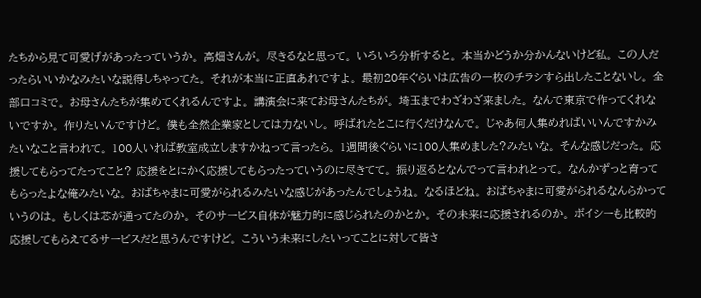たちから見て可愛げがあったっていうか。 高畑さんが。 尽きるなと思って。 いろいろ分析すると。 本当かどうか分かんないけど私。 この人だったらいいかなみたいな説得しちゃってた。 それが本当に正直あれですよ。 最初20年ぐらいは広告の一枚のチラシすら出したことないし。 全部口コミで。 お母さんたちが集めてくれるんですよ。 講演会に来てお母さんたちが。 埼玉までわざわざ来ました。 なんで東京で作ってくれないですか。 作りたいんですけど。 僕も全然企業家としては力ないし。 呼ばれたとこに行くだけなんで。 じゃあ何人集めればいいんですかみたいなこと言われて。 100人いれば教室成立しますかねって言ったら。 1週間後ぐらいに100人集めました?みたいな。 そんな感じだった。 応援してもらってたってこと? 応援をとにかく応援してもらったっていうのに尽きてて。 振り返るとなんでって言われとって。 なんかずっと育ってもらったよな俺みたいな。 おばちゃまに可愛がられるみたいな感じがあったんでしょうね。 なるほどね。 おばちゃまに可愛がられるなんらかっていうのは。 もしくは芯が通ってたのか。 そのサービス自体が魅力的に感じられたのかとか。 その未来に応援されるのか。 ボイシーも比較的応援してもらえてるサービスだと思うんですけど。 こういう未来にしたいってことに対して皆さ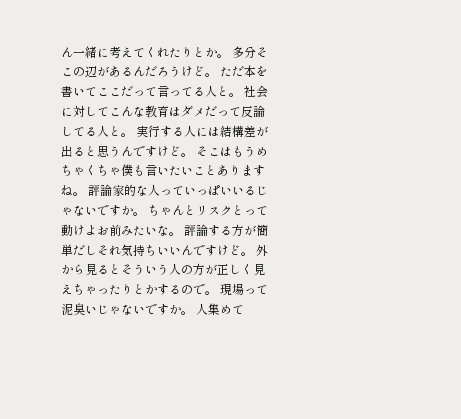ん一緒に考えてくれたりとか。 多分そこの辺があるんだろうけど。 ただ本を書いてここだって言ってる人と。 社会に対してこんな教育はダメだって反論してる人と。 実行する人には結構差が出ると思うんですけど。 そこはもうめちゃくちゃ僕も言いたいことありますね。 評論家的な人っていっぱいいるじゃないですか。 ちゃんとリスクとって動けよお前みたいな。 評論する方が簡単だしそれ気持ちいいんですけど。 外から見るとそういう人の方が正しく見えちゃったりとかするので。 現場って泥臭いじゃないですか。 人集めて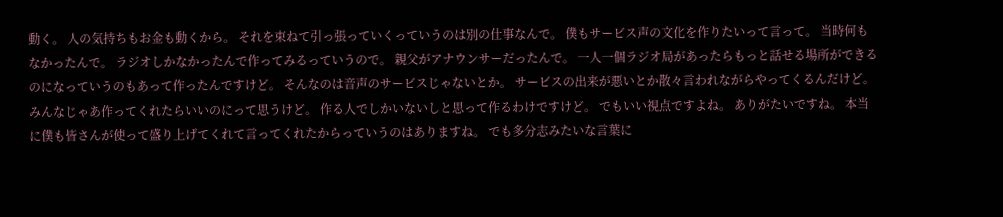動く。 人の気持ちもお金も動くから。 それを束ねて引っ張っていくっていうのは別の仕事なんで。 僕もサービス声の文化を作りたいって言って。 当時何もなかったんで。 ラジオしかなかったんで作ってみるっていうので。 親父がアナウンサーだったんで。 一人一個ラジオ局があったらもっと話せる場所ができるのになっていうのもあって作ったんですけど。 そんなのは音声のサービスじゃないとか。 サービスの出来が悪いとか散々言われながらやってくるんだけど。 みんなじゃあ作ってくれたらいいのにって思うけど。 作る人でしかいないしと思って作るわけですけど。 でもいい視点ですよね。 ありがたいですね。 本当に僕も皆さんが使って盛り上げてくれて言ってくれたからっていうのはありますね。 でも多分志みたいな言葉に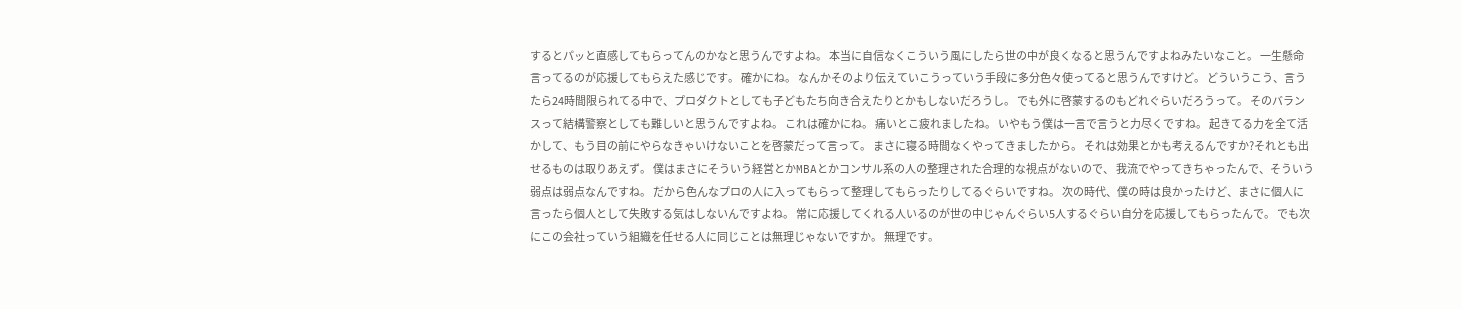するとパッと直感してもらってんのかなと思うんですよね。 本当に自信なくこういう風にしたら世の中が良くなると思うんですよねみたいなこと。 一生懸命言ってるのが応援してもらえた感じです。 確かにね。 なんかそのより伝えていこうっていう手段に多分色々使ってると思うんですけど。 どういうこう、言うたら24時間限られてる中で、プロダクトとしても子どもたち向き合えたりとかもしないだろうし。 でも外に啓蒙するのもどれぐらいだろうって。 そのバランスって結構警察としても難しいと思うんですよね。 これは確かにね。 痛いとこ疲れましたね。 いやもう僕は一言で言うと力尽くですね。 起きてる力を全て活かして、もう目の前にやらなきゃいけないことを啓蒙だって言って。 まさに寝る時間なくやってきましたから。 それは効果とかも考えるんですか?それとも出せるものは取りあえず。 僕はまさにそういう経営とかMBAとかコンサル系の人の整理された合理的な視点がないので、 我流でやってきちゃったんで、そういう弱点は弱点なんですね。 だから色んなプロの人に入ってもらって整理してもらったりしてるぐらいですね。 次の時代、僕の時は良かったけど、まさに個人に言ったら個人として失敗する気はしないんですよね。 常に応援してくれる人いるのが世の中じゃんぐらい5人するぐらい自分を応援してもらったんで。 でも次にこの会社っていう組織を任せる人に同じことは無理じゃないですか。 無理です。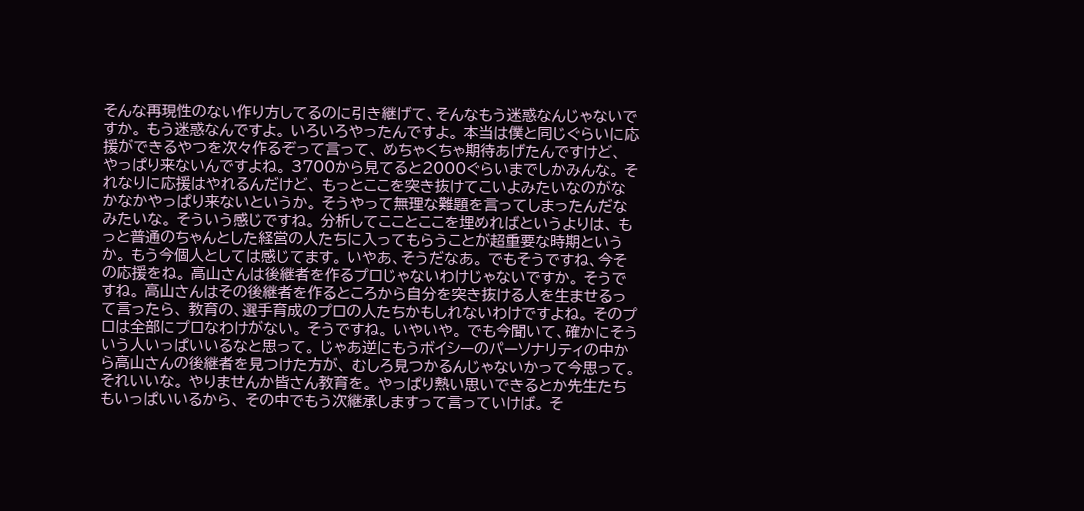そんな再現性のない作り方してるのに引き継げて、そんなもう迷惑なんじゃないですか。 もう迷惑なんですよ。 いろいろやったんですよ。 本当は僕と同じぐらいに応援ができるやつを次々作るぞって言って、 めちゃくちゃ期待あげたんですけど、 やっぱり来ないんですよね。 3700から見てると2000ぐらいまでしかみんな。 それなりに応援はやれるんだけど、 もっとここを突き抜けてこいよみたいなのがなかなかやっぱり来ないというか。 そうやって無理な難題を言ってしまったんだなみたいな。 そういう感じですね。 分析してこことここを埋めればというよりは、 もっと普通のちゃんとした経営の人たちに入ってもらうことが超重要な時期というか。 もう今個人としては感じてます。 いやあ、そうだなあ。 でもそうですね、今その応援をね。 高山さんは後継者を作るプロじゃないわけじゃないですか。 そうですね。 高山さんはその後継者を作るところから自分を突き抜ける人を生ませるって言ったら、 教育の、選手育成のプロの人たちかもしれないわけですよね。 そのプロは全部にプロなわけがない。 そうですね。 いやいや。 でも今聞いて、確かにそういう人いっぱいいるなと思って。 じゃあ逆にもうボイシーのパーソナリティの中から高山さんの後継者を見つけた方が、 むしろ見つかるんじゃないかって今思って。 それいいな。 やりませんか皆さん教育を。 やっぱり熱い思いできるとか先生たちもいっぱいいるから、 その中でもう次継承しますって言っていけば。 そ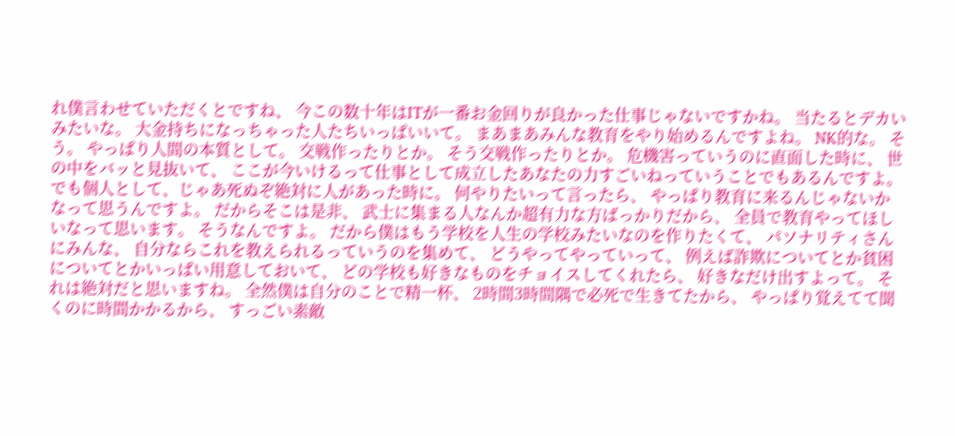れ僕言わせていただくとですね、 今この数十年はITが一番お金回りが良かった仕事じゃないですかね。 当たるとデカいみたいな。 大金持ちになっちゃった人たちいっぱいいて。 まあまあみんな教育をやり始めるんですよね。 NK的な。 そう。 やっぱり人間の本質として。 交戦作ったりとか。 そう交戦作ったりとか。 危機害っていうのに直面した時に、 世の中をバッと見抜いて、 ここが今いけるって仕事として成立したあなたの力すごいねっていうことでもあるんですよ。 でも個人として、じゃあ死ぬぞ絶対に人があった時に。 何やりたいって言ったら、 やっぱり教育に来るんじゃないかなって思うんですよ。 だからそこは是非、 武士に集まる人なんか超有力な方ばっかりだから、 全員で教育やってほしいなって思います。 そうなんですよ。 だから僕はもう学校を人生の学校みたいなのを作りたくて、 パソナリティさんにみんな、 自分ならこれを教えられるっていうのを集めて、 どうやってやっていって、 例えば詐欺についてとか貧困についてとかいっぱい用意しておいて、 どの学校も好きなものをチョイスしてくれたら、 好きなだけ出すよって。 それは絶対だと思いますね。 全然僕は自分のことで精一杯、 2時間3時間隅で必死で生きてたから、 やっぱり覚えてて聞くのに時間かかるから、 すっごい素敵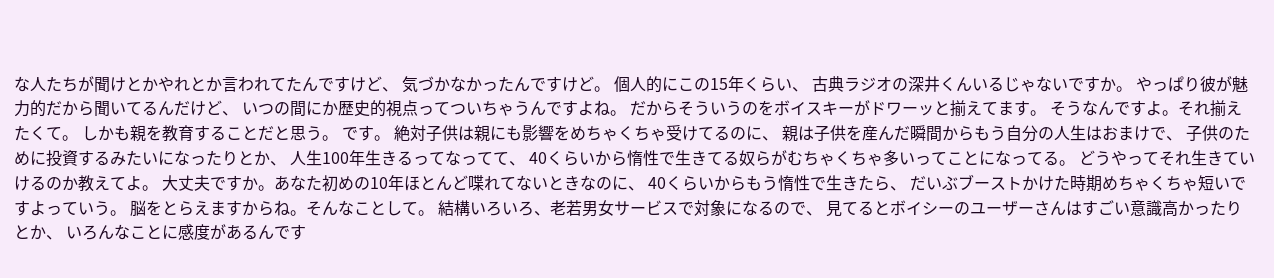な人たちが聞けとかやれとか言われてたんですけど、 気づかなかったんですけど。 個人的にこの15年くらい、 古典ラジオの深井くんいるじゃないですか。 やっぱり彼が魅力的だから聞いてるんだけど、 いつの間にか歴史的視点ってついちゃうんですよね。 だからそういうのをボイスキーがドワーッと揃えてます。 そうなんですよ。それ揃えたくて。 しかも親を教育することだと思う。 です。 絶対子供は親にも影響をめちゃくちゃ受けてるのに、 親は子供を産んだ瞬間からもう自分の人生はおまけで、 子供のために投資するみたいになったりとか、 人生100年生きるってなってて、 40くらいから惰性で生きてる奴らがむちゃくちゃ多いってことになってる。 どうやってそれ生きていけるのか教えてよ。 大丈夫ですか。あなた初めの10年ほとんど喋れてないときなのに、 40くらいからもう惰性で生きたら、 だいぶブーストかけた時期めちゃくちゃ短いですよっていう。 脳をとらえますからね。そんなことして。 結構いろいろ、老若男女サービスで対象になるので、 見てるとボイシーのユーザーさんはすごい意識高かったりとか、 いろんなことに感度があるんです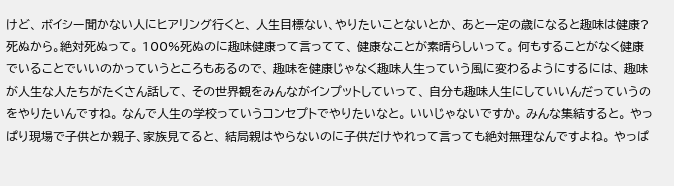けど、 ボイシー聞かない人にヒアリング行くと、 人生目標ない、やりたいことないとか、 あと一定の歳になると趣味は健康?死ぬから。絶対死ぬって。 100%死ぬのに趣味健康って言ってて、 健康なことが素晴らしいって。 何もすることがなく健康でいることでいいのかっていうところもあるので、 趣味を健康じゃなく趣味人生っていう風に変わるようにするには、 趣味が人生な人たちがたくさん話して、 その世界観をみんながインプットしていって、 自分も趣味人生にしていいんだっていうのをやりたいんですね。 なんで人生の学校っていうコンセプトでやりたいなと。 いいじゃないですか。 みんな集結すると。 やっぱり現場で子供とか親子、家族見てると、 結局親はやらないのに子供だけやれって言っても絶対無理なんですよね。 やっぱ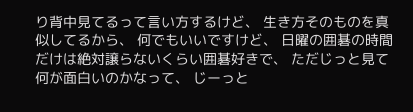り背中見てるって言い方するけど、 生き方そのものを真似してるから、 何でもいいですけど、 日曜の囲碁の時間だけは絶対譲らないくらい囲碁好きで、 ただじっと見て何が面白いのかなって、 じーっと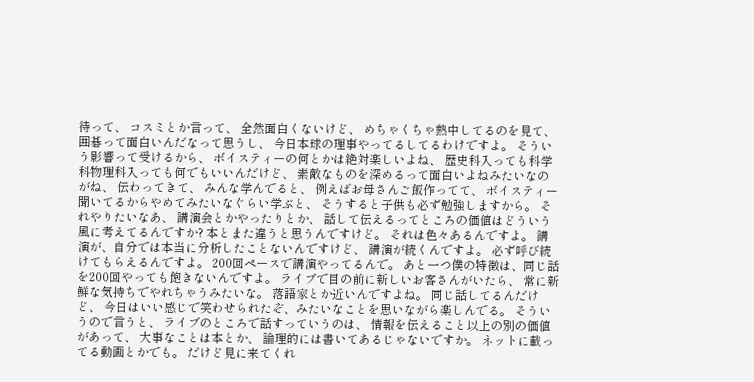待って、 コスミとか言って、 全然面白くないけど、 めちゃくちゃ熱中してるのを見て、 囲碁って面白いんだなって思うし、 今日本球の理事やってるしてるわけですよ。 そういう影響って受けるから、 ボイスティーの何とかは絶対楽しいよね、 歴史科入っても科学科物理科入っても何でもいいんだけど、 素敵なものを深めるって面白いよねみたいなのがね、 伝わってきて、 みんな学んでると、 例えばお母さんご飯作ってて、 ボイスティー聞いてるからやめてみたいなぐらい学ぶと、 そうすると子供も必ず勉強しますから。 それやりたいなあ、 講演会とかやったりとか、 話して伝えるってところの価値はどういう風に考えてるんですか? 本とまた違うと思うんですけど。 それは色々あるんですよ。 講演が、自分では本当に分析したことないんですけど、 講演が続くんですよ。 必ず呼び続けてもらえるんですよ。 200回ペースで講演やってるんで。 あと一つ僕の特徴は、同じ話を200回やっても飽きないんですよ。 ライブで目の前に新しいお客さんがいたら、 常に新鮮な気持ちでやれちゃうみたいな。 落語家とか近いんですよね。 同じ話してるんだけど、 今日はいい感じで笑わせられたぞ、みたいなことを思いながら楽しんでる。 そういうので言うと、 ライブのところで話すっていうのは、 情報を伝えること以上の別の価値があって、 大事なことは本とか、 論理的には書いてあるじゃないですか。 ネットに載ってる動画とかでも。 だけど見に来てくれ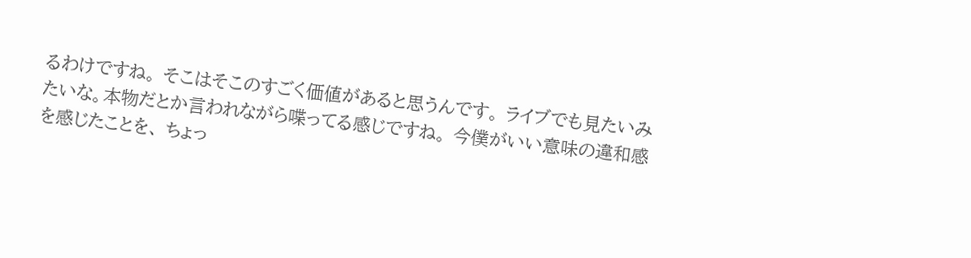るわけですね。 そこはそこのすごく価値があると思うんです。 ライブでも見たいみたいな。本物だとか言われながら喋ってる感じですね。 今僕がいい意味の違和感を感じたことを、 ちょっ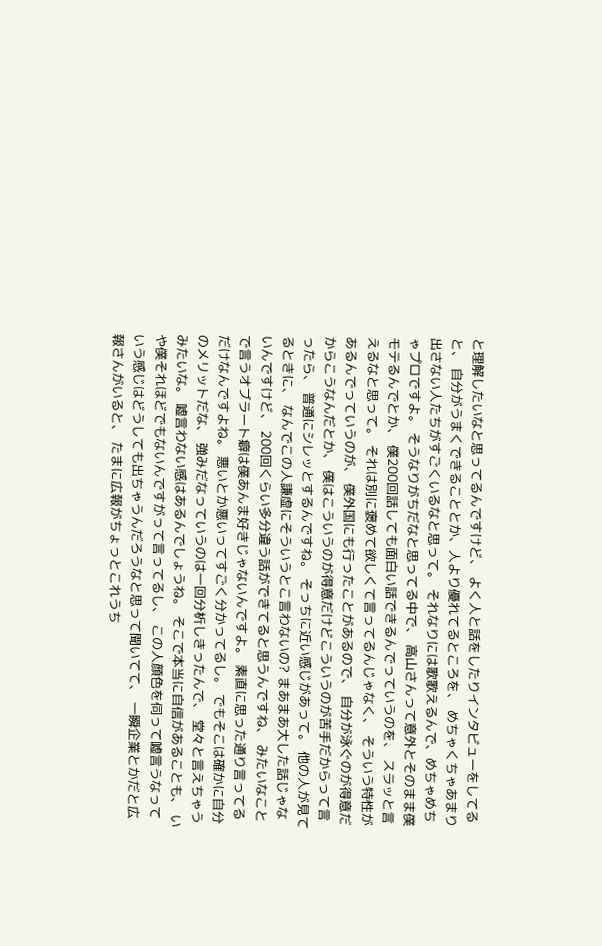と理解したいなと思ってるんですけど、 よく人と話をしたりインタビューをしてると、 自分がうまくできることとか、人より優れてるところを、 めちゃくちゃあまり出さない人たちがすごくいるなと思って。 それなりには歌歌えるんで、めちゃめちゃプロですよ。 そうなりがちだなと思ってる中で、 高山さんって意外とそのまま僕モテるんでとか、 僕200回話しても面白い話できるんでっていうのを、 スラッと言えるなと思って。 それは別に褒めて欲しくて言ってるんじゃなく、 そういう特性があるんでっていうのが、 僕外国にも行ったことがあるので、 自分が泳ぐのが得意だからこうなんだとか、 僕はこういうのが得意だけどこういうのが苦手だからって言ったら、 普通にシレッとするんですね。 そっちに近い感じがあって。 他の人が見てるときに、 なんでこの人謙虚にそういうとこ言わないの? まあまあ大した話じゃないんですけど、 200回くらい多分違う話ができてると思うんですね、 みたいなことで言うオブラート癖は僕あんま好きじゃないんですよ。 素直に思った通り言ってるだけなんですよね。 悪いとか悪いってすごく分かってるし。 でもそこは確かに自分のメリットだな、 強みだなっていうのは一回分析しきったんで、 堂々と言えちゃうみたいな。 嘘言わない感はあるんでしょうね。 そこで本当に自信があることも、 いや僕それほどでもないんですがって言ってるし、 この人顔色を伺って嘘言うなっていう感じはどうしても出ちゃうんだろうなと思って聞いてて、 一瞬企業とかだと広報さんがいると、 たまに広報がちょっとこれうち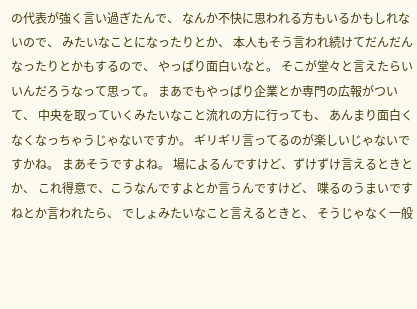の代表が強く言い過ぎたんで、 なんか不快に思われる方もいるかもしれないので、 みたいなことになったりとか、 本人もそう言われ続けてだんだんなったりとかもするので、 やっぱり面白いなと。 そこが堂々と言えたらいいんだろうなって思って。 まあでもやっぱり企業とか専門の広報がついて、 中央を取っていくみたいなこと流れの方に行っても、 あんまり面白くなくなっちゃうじゃないですか。 ギリギリ言ってるのが楽しいじゃないですかね。 まあそうですよね。 場によるんですけど、ずけずけ言えるときとか、 これ得意で、こうなんですよとか言うんですけど、 喋るのうまいですねとか言われたら、 でしょみたいなこと言えるときと、 そうじゃなく一般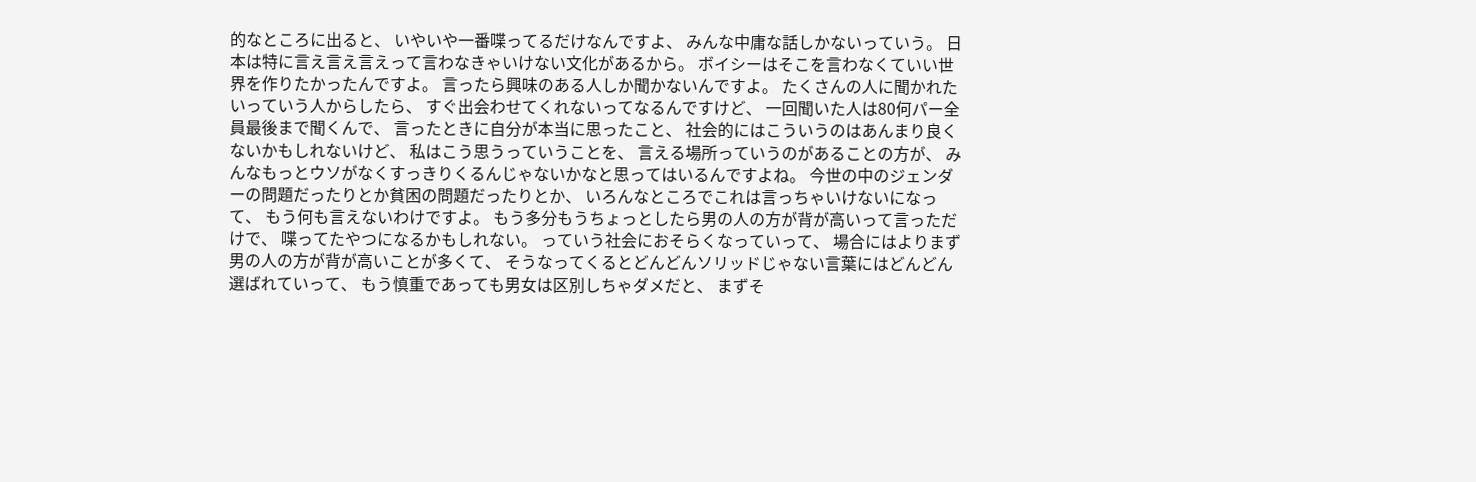的なところに出ると、 いやいや一番喋ってるだけなんですよ、 みんな中庸な話しかないっていう。 日本は特に言え言え言えって言わなきゃいけない文化があるから。 ボイシーはそこを言わなくていい世界を作りたかったんですよ。 言ったら興味のある人しか聞かないんですよ。 たくさんの人に聞かれたいっていう人からしたら、 すぐ出会わせてくれないってなるんですけど、 一回聞いた人は80何パー全員最後まで聞くんで、 言ったときに自分が本当に思ったこと、 社会的にはこういうのはあんまり良くないかもしれないけど、 私はこう思うっていうことを、 言える場所っていうのがあることの方が、 みんなもっとウソがなくすっきりくるんじゃないかなと思ってはいるんですよね。 今世の中のジェンダーの問題だったりとか貧困の問題だったりとか、 いろんなところでこれは言っちゃいけないになって、 もう何も言えないわけですよ。 もう多分もうちょっとしたら男の人の方が背が高いって言っただけで、 喋ってたやつになるかもしれない。 っていう社会におそらくなっていって、 場合にはよりまず男の人の方が背が高いことが多くて、 そうなってくるとどんどんソリッドじゃない言葉にはどんどん選ばれていって、 もう慎重であっても男女は区別しちゃダメだと、 まずそ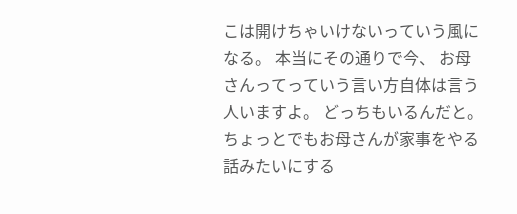こは開けちゃいけないっていう風になる。 本当にその通りで今、 お母さんってっていう言い方自体は言う人いますよ。 どっちもいるんだと。 ちょっとでもお母さんが家事をやる話みたいにする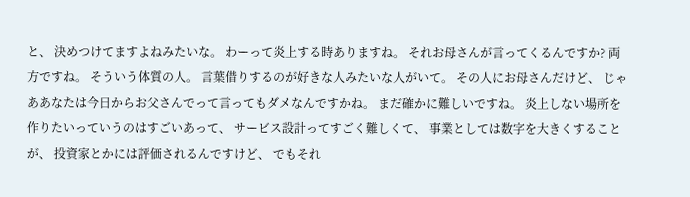と、 決めつけてますよねみたいな。 わーって炎上する時ありますね。 それお母さんが言ってくるんですか? 両方ですね。 そういう体質の人。 言葉借りするのが好きな人みたいな人がいて。 その人にお母さんだけど、 じゃああなたは今日からお父さんでって言ってもダメなんですかね。 まだ確かに難しいですね。 炎上しない場所を作りたいっていうのはすごいあって、 サービス設計ってすごく難しくて、 事業としては数字を大きくすることが、 投資家とかには評価されるんですけど、 でもそれ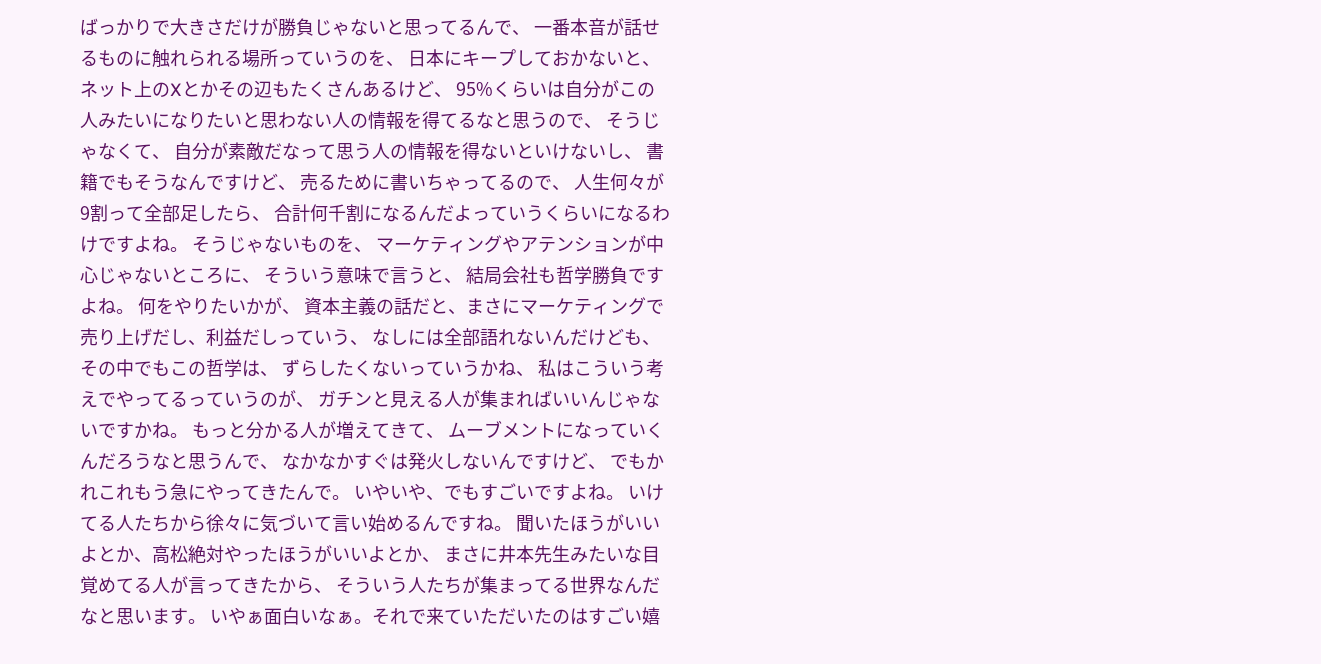ばっかりで大きさだけが勝負じゃないと思ってるんで、 一番本音が話せるものに触れられる場所っていうのを、 日本にキープしておかないと、 ネット上のXとかその辺もたくさんあるけど、 95%くらいは自分がこの人みたいになりたいと思わない人の情報を得てるなと思うので、 そうじゃなくて、 自分が素敵だなって思う人の情報を得ないといけないし、 書籍でもそうなんですけど、 売るために書いちゃってるので、 人生何々が9割って全部足したら、 合計何千割になるんだよっていうくらいになるわけですよね。 そうじゃないものを、 マーケティングやアテンションが中心じゃないところに、 そういう意味で言うと、 結局会社も哲学勝負ですよね。 何をやりたいかが、 資本主義の話だと、まさにマーケティングで売り上げだし、利益だしっていう、 なしには全部語れないんだけども、 その中でもこの哲学は、 ずらしたくないっていうかね、 私はこういう考えでやってるっていうのが、 ガチンと見える人が集まればいいんじゃないですかね。 もっと分かる人が増えてきて、 ムーブメントになっていくんだろうなと思うんで、 なかなかすぐは発火しないんですけど、 でもかれこれもう急にやってきたんで。 いやいや、でもすごいですよね。 いけてる人たちから徐々に気づいて言い始めるんですね。 聞いたほうがいいよとか、高松絶対やったほうがいいよとか、 まさに井本先生みたいな目覚めてる人が言ってきたから、 そういう人たちが集まってる世界なんだなと思います。 いやぁ面白いなぁ。それで来ていただいたのはすごい嬉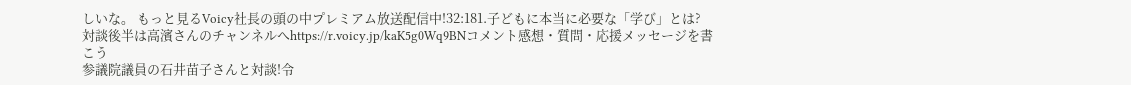しいな。 もっと見るVoicy社長の頭の中プレミアム放送配信中!32:181.子どもに本当に必要な「学び」とは? 対談後半は高濱さんのチャンネルへhttps://r.voicy.jp/kaK5g0Wq9BNコメント感想・質問・応援メッセージを書こう
参議院議員の石井苗子さんと対談!令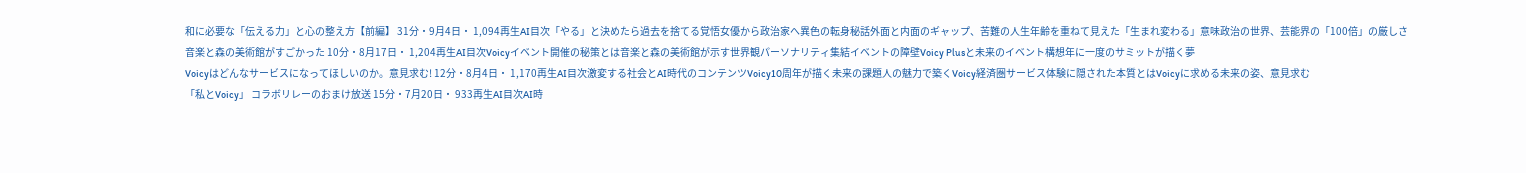和に必要な「伝える力」と心の整え方【前編】 31分・9月4日・ 1,094再生AI目次「やる」と決めたら過去を捨てる覚悟女優から政治家へ異色の転身秘話外面と内面のギャップ、苦難の人生年齢を重ねて見えた「生まれ変わる」意味政治の世界、芸能界の「100倍」の厳しさ
音楽と森の美術館がすごかった 10分・8月17日・ 1,204再生AI目次Voicyイベント開催の秘策とは音楽と森の美術館が示す世界観パーソナリティ集結イベントの障壁Voicy Plusと未来のイベント構想年に一度のサミットが描く夢
Voicyはどんなサービスになってほしいのか。意見求む! 12分・8月4日・ 1,170再生AI目次激変する社会とAI時代のコンテンツVoicy10周年が描く未来の課題人の魅力で築くVoicy経済圏サービス体験に隠された本質とはVoicyに求める未来の姿、意見求む
「私とVoicy」 コラボリレーのおまけ放送 15分・7月20日・ 933再生AI目次AI時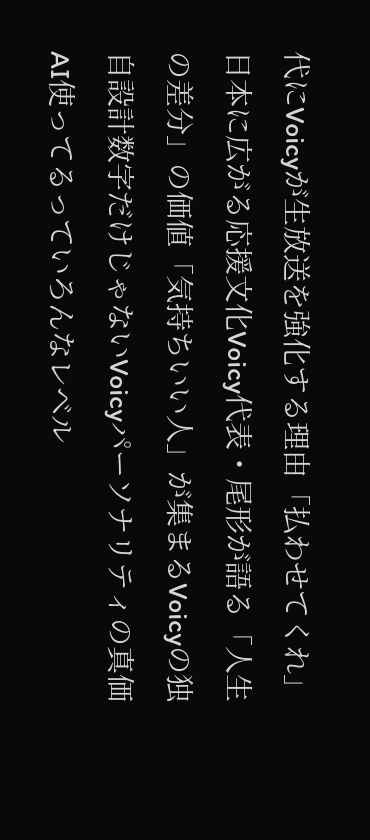代にVoicyが生放送を強化する理由「払わせてくれ」日本に広がる応援文化Voicy代表・尾形が語る「人生の差分」の価値「気持ちいい人」が集まるVoicyの独自設計数字だけじゃないVoicyパーソナリティの真価
AI使ってるっていろんなレベル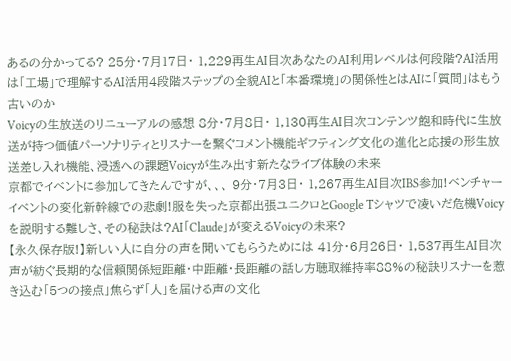あるの分かってる? 25分・7月17日・ 1,229再生AI目次あなたのAI利用レベルは何段階?AI活用は「工場」で理解するAI活用4段階ステップの全貌AIと「本番環境」の関係性とはAIに「質問」はもう古いのか
Voicyの生放送のリニューアルの感想 8分・7月8日・ 1,130再生AI目次コンテンツ飽和時代に生放送が持つ価値パーソナリティとリスナーを繋ぐコメント機能ギフティング文化の進化と応援の形生放送差し入れ機能、浸透への課題Voicyが生み出す新たなライブ体験の未来
京都でイベントに参加してきたんですが、、、 9分・7月3日・ 1,267再生AI目次IBS参加!ベンチャーイベントの変化新幹線での悲劇!服を失った京都出張ユニクロとGoogle Tシャツで凌いだ危機Voicyを説明する難しさ、その秘訣は?AI「Claude」が変えるVoicyの未来?
【永久保存版!】新しい人に自分の声を聞いてもらうためには 41分・6月26日・ 1,537再生AI目次声が紡ぐ長期的な信頼関係短距離・中距離・長距離の話し方聴取維持率88%の秘訣リスナーを惹き込む「5つの接点」焦らず「人」を届ける声の文化